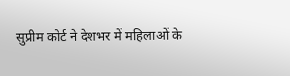सुप्रीम कोर्ट ने देशभर में महिलाओं के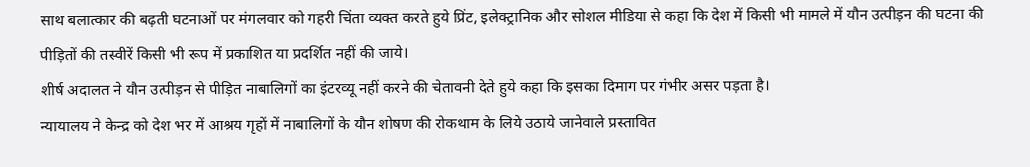साथ बलात्कार की बढ़ती घटनाओं पर मंगलवार को गहरी चिंता व्यक्त करते हुये प्रिंट, इलेक्ट्रानिक और सोशल मीडिया से कहा कि देश में किसी भी मामले में यौन उत्पीड़न की घटना की पीड़ितों की तस्वीरें किसी भी रूप में प्रकाशित या प्रदर्शित नहीं की जाये।
शीर्ष अदालत ने यौन उत्पीड़न से पीड़ित नाबालिगों का इंटरव्यू नहीं करने की चेतावनी देते हुये कहा कि इसका दिमाग पर गंभीर असर पड़ता है।
न्यायालय ने केन्द्र को देश भर में आश्रय गृहों में नाबालिगों के यौन शोषण की रोकथाम के लिये उठाये जानेवाले प्रस्तावित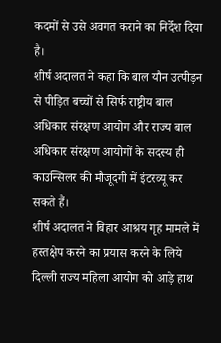कदमों से उसे अवगत कराने का निर्देश दिया है।
शीर्ष अदालत ने कहा कि बाल यौन उत्पीड़न से पीड़ित बच्चों से सिर्फ राष्ट्रीय बाल अधिकार संरक्षण आयोग और राज्य बाल अधिकार संरक्षण आयोगों के सदस्य ही काउन्सिलर की मौजूदगी में इंटरव्यू कर सकते हैं।
शीर्ष अदालत ने बिहार आश्रय गृह मामले में हस्तक्षेप करने का प्रयास करने के लिये दिल्ली राज्य महिला आयोग को आड़े हाथ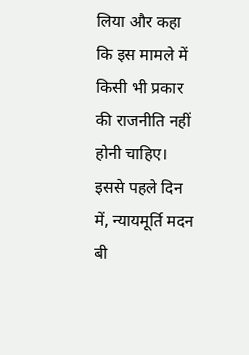लिया और कहा कि इस मामले में किसी भी प्रकार की राजनीति नहीं होनी चाहिए।
इससे पहले दिन में, न्यायमूर्ति मदन बी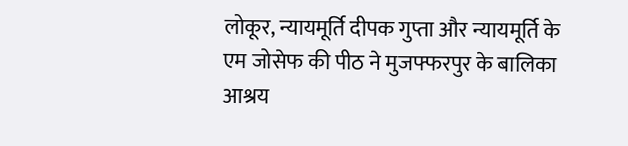लोकूर, न्यायमूर्ति दीपक गुप्ता और न्यायमूर्ति के एम जोसेफ की पीठ ने मुजफ्फरपुर के बालिका आश्रय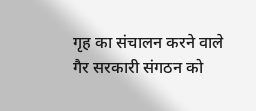गृह का संचालन करने वाले गैर सरकारी संगठन को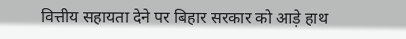वित्तीय सहायता देने पर बिहार सरकार को आड़े हाथ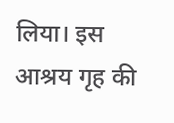लिया। इस आश्रय गृह की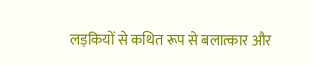लड़कियों से कथित रूप से बलात्कार और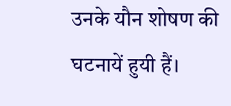उनके यौन शोषण की घटनायें हुयी हैं।